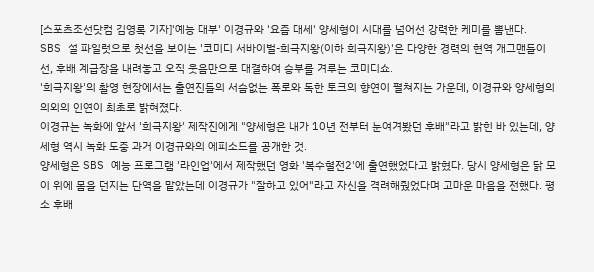[스포츠조선닷컴 김영록 기자]'예능 대부' 이경규와 '요즘 대세' 양세형이 시대를 넘어선 강력한 케미를 뽐낸다.
SBS 설 파일럿으로 첫선을 보이는 '코미디 서바이벌-희극지왕(이하 희극지왕)'은 다양한 경력의 현역 개그맨들이 선, 후배 계급장을 내려놓고 오직 웃음만으로 대결하여 승부를 겨루는 코미디쇼.
'희극지왕'의 촬영 현장에서는 출연진들의 서슴없는 폭로와 독한 토크의 향연이 펼쳐지는 가운데, 이경규와 양세형의 의외의 인연이 최초로 밝혀졌다.
이경규는 녹화에 앞서 '희극지왕' 제작진에게 "양세형은 내가 10년 전부터 눈여겨봤던 후배"라고 밝힌 바 있는데, 양세형 역시 녹화 도중 과거 이경규와의 에피소드를 공개한 것.
양세형은 SBS 예능 프로그램 '라인업'에서 제작했던 영화 '복수혈전2'에 출연했었다고 밝혔다. 당시 양세형은 닭 모이 위에 몸을 던지는 단역을 맡았는데 이경규가 "잘하고 있어"라고 자신을 격려해줬었다며 고마운 마음을 전했다. 평소 후배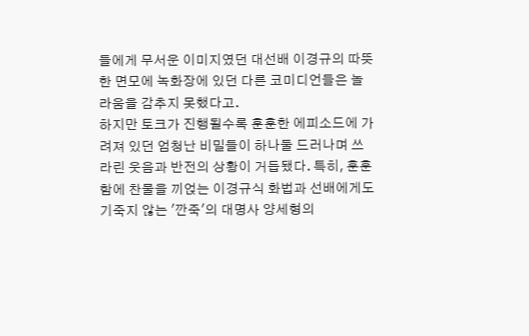들에게 무서운 이미지였던 대선배 이경규의 따뜻한 면모에 녹화장에 있던 다른 코미디언들은 놀라움을 감추지 못했다고.
하지만 토크가 진행될수록 훈훈한 에피소드에 가려져 있던 엄청난 비밀들이 하나둘 드러나며 쓰라린 웃음과 반전의 상황이 거듭됐다. 특히, 훈훈함에 찬물을 끼얹는 이경규식 화법과 선배에게도 기죽지 않는 '깐죽'의 대명사 양세형의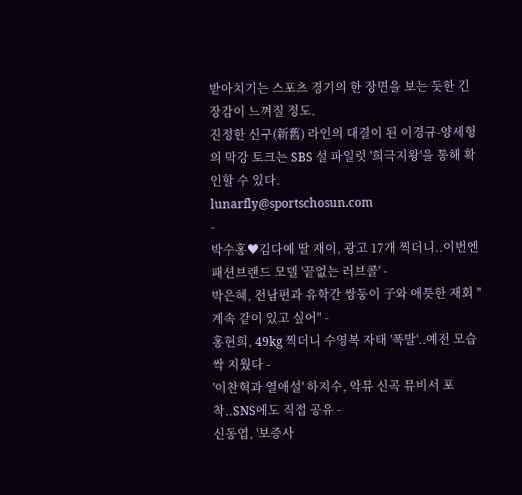받아치기는 스포츠 경기의 한 장면을 보는 듯한 긴장감이 느껴질 정도.
진정한 신구(新舊) 라인의 대결이 된 이경규-양세형의 막강 토크는 SBS 설 파일럿 '희극지왕'을 통해 확인할 수 있다.
lunarfly@sportschosun.com
-
박수홍♥김다예 딸 재이, 광고 17개 찍더니..이번엔 패션브랜드 모델 '끝없는 러브콜' -
박은혜, 전남편과 유학간 쌍둥이 子와 애틋한 재회 "계속 같이 있고 싶어" -
홍현희, 49kg 찍더니 수영복 자태 '폭발'..예전 모습 싹 지웠다 -
'이찬혁과 열애설' 하지수, 악뮤 신곡 뮤비서 포착..SNS에도 직접 공유 -
신동엽, '보증사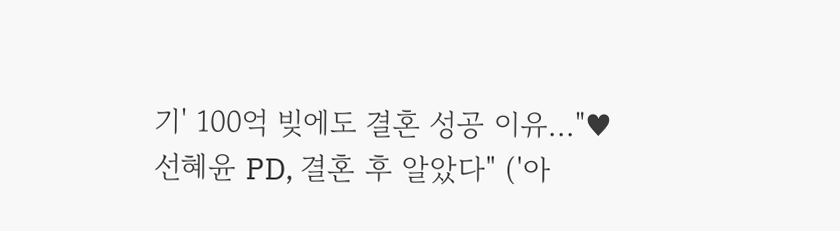기' 100억 빚에도 결혼 성공 이유..."♥선혜윤 PD, 결혼 후 알았다" ('아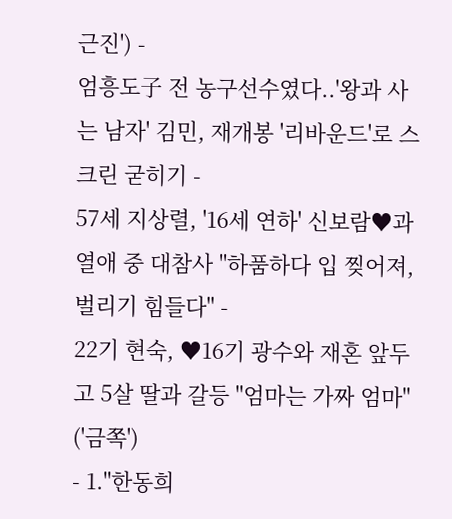근진') -
엄흥도子 전 농구선수였다..'왕과 사는 남자' 김민, 재개봉 '리바운드'로 스크린 굳히기 -
57세 지상렬, '16세 연하' 신보람♥과 열애 중 대참사 "하품하다 입 찢어져, 벌리기 힘들다" -
22기 현숙, ♥16기 광수와 재혼 앞두고 5살 딸과 갈등 "엄마는 가짜 엄마" ('금쪽')
- 1."한동희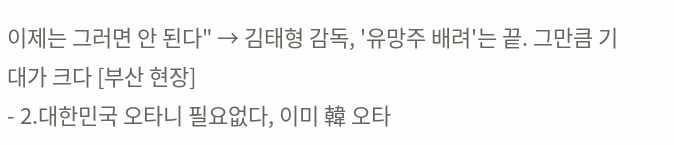이제는 그러면 안 된다" → 김태형 감독, '유망주 배려'는 끝. 그만큼 기대가 크다 [부산 현장]
- 2.대한민국 오타니 필요없다, 이미 韓 오타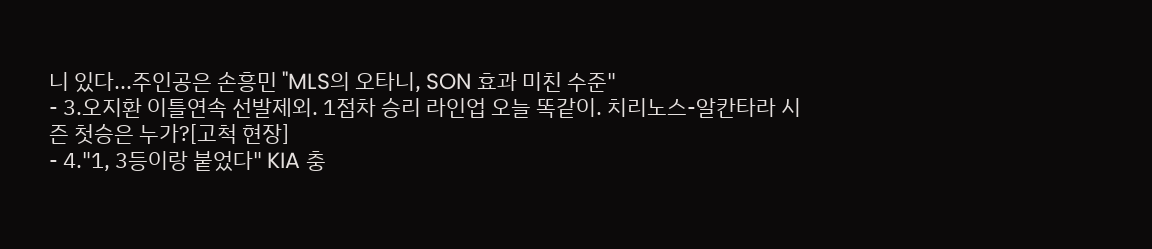니 있다...주인공은 손흥민 "MLS의 오타니, SON 효과 미친 수준"
- 3.오지환 이틀연속 선발제외. 1점차 승리 라인업 오늘 똑같이. 치리노스-알칸타라 시즌 첫승은 누가?[고척 현장]
- 4."1, 3등이랑 붙었다" KIA 충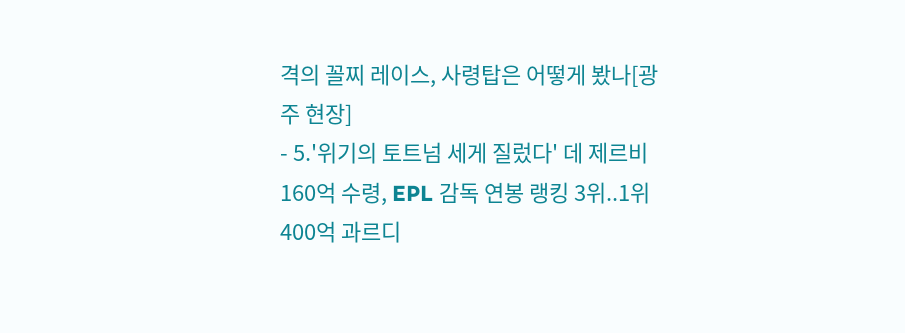격의 꼴찌 레이스, 사령탑은 어떻게 봤나[광주 현장]
- 5.'위기의 토트넘 세게 질렀다' 데 제르비 160억 수령, EPL 감독 연봉 랭킹 3위..1위 400억 과르디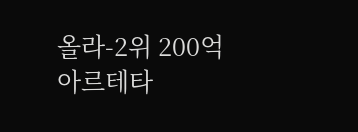올라-2위 200억 아르테타